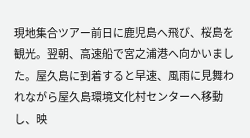現地集合ツアー前日に鹿児島へ飛び、桜島を観光。翌朝、高速船で宮之浦港へ向かいました。屋久島に到着すると早速、風雨に見舞われながら屋久島環境文化村センターへ移動し、映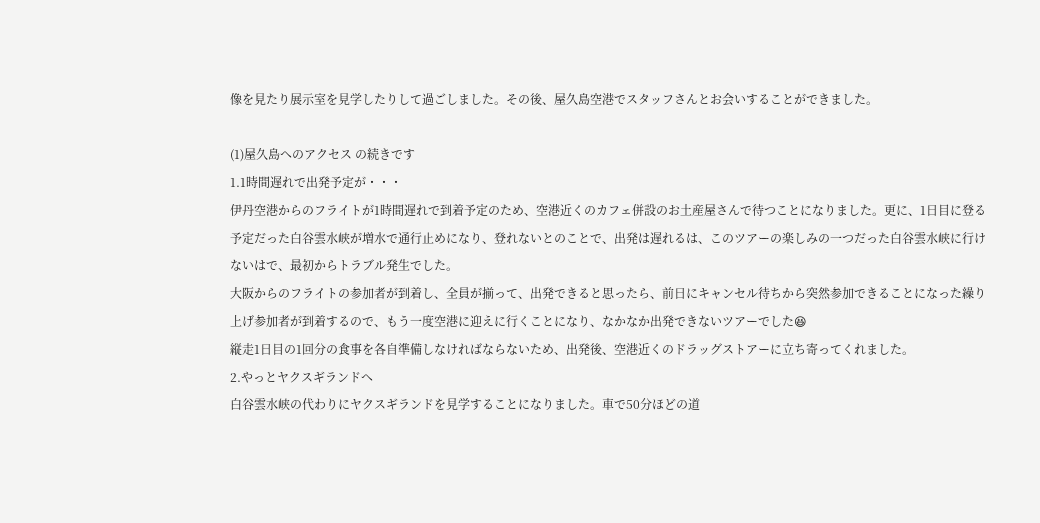像を見たり展示室を見学したりして過ごしました。その後、屋久島空港でスタッフさんとお会いすることができました。

(1)屋久島へのアクセス の続きです
1.1時間遅れで出発予定が・・・
伊丹空港からのフライトが1時間遅れで到着予定のため、空港近くのカフェ併設のお土産屋さんで待つことになりました。更に、1日目に登る予定だった白谷雲水峡が増水で通行止めになり、登れないとのことで、出発は遅れるは、このツアーの楽しみの一つだった白谷雲水峡に行けないはで、最初からトラブル発生でした。
大阪からのフライトの参加者が到着し、全員が揃って、出発できると思ったら、前日にキャンセル待ちから突然参加できることになった繰り上げ参加者が到着するので、もう一度空港に迎えに行くことになり、なかなか出発できないツアーでした😆
縦走1日目の1回分の食事を各自準備しなければならないため、出発後、空港近くのドラッグストアーに立ち寄ってくれました。
2.やっとヤクスギランドへ
白谷雲水峡の代わりにヤクスギランドを見学することになりました。車で50分ほどの道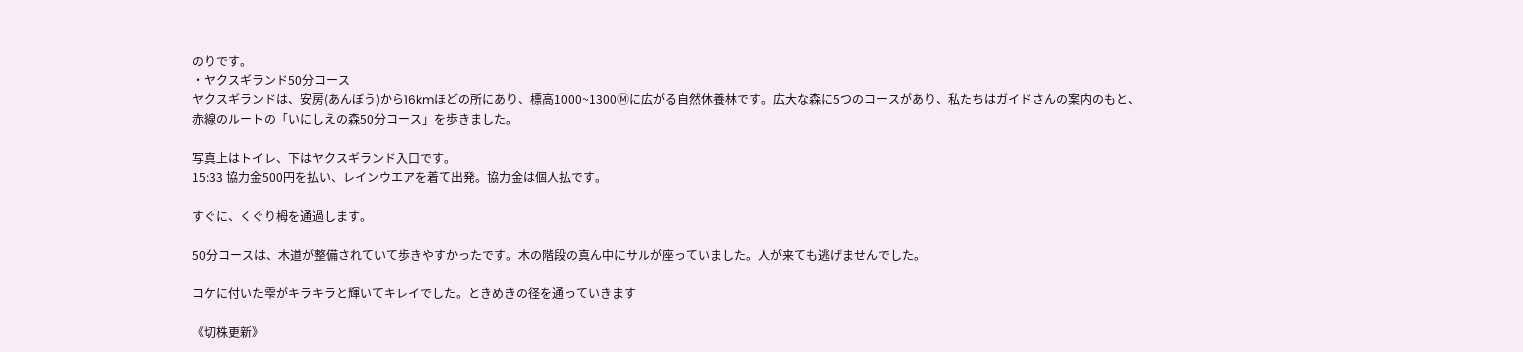のりです。
・ヤクスギランド50分コース
ヤクスギランドは、安房(あんぼう)から16kmほどの所にあり、標高1000~1300Ⓜに広がる自然休養林です。広大な森に5つのコースがあり、私たちはガイドさんの案内のもと、赤線のルートの「いにしえの森50分コース」を歩きました。

写真上はトイレ、下はヤクスギランド入口です。
15:33 協力金500円を払い、レインウエアを着て出発。協力金は個人払です。

すぐに、くぐり栂を通過します。

50分コースは、木道が整備されていて歩きやすかったです。木の階段の真ん中にサルが座っていました。人が来ても逃げませんでした。

コケに付いた雫がキラキラと輝いてキレイでした。ときめきの径を通っていきます

《切株更新》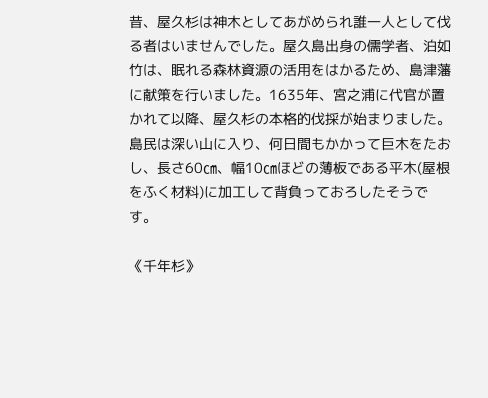昔、屋久杉は神木としてあがめられ誰一人として伐る者はいませんでした。屋久島出身の儒学者、泊如竹は、眠れる森林資源の活用をはかるため、島津藩に献策を行いました。1635年、宮之浦に代官が置かれて以降、屋久杉の本格的伐採が始まりました。島民は深い山に入り、何日間もかかって巨木をたおし、長さ60㎝、幅10㎝ほどの薄板である平木(屋根をふく材料)に加工して背負っておろしたそうです。

《千年杉》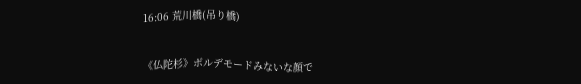16:06 荒川橋(吊り橋)


《仏陀杉》ボルデモードみないな顔で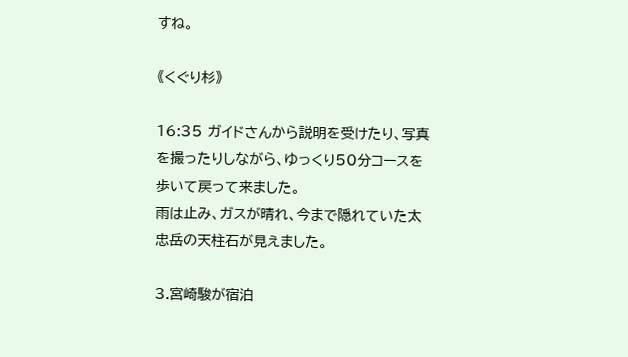すね。

《くぐり杉》

16:35 ガイドさんから説明を受けたり、写真を撮ったりしながら、ゆっくり50分コースを歩いて戻って来ました。
雨は止み、ガスが晴れ、今まで隠れていた太忠岳の天柱石が見えました。

3.宮崎駿が宿泊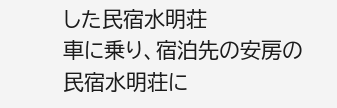した民宿水明荘
車に乗り、宿泊先の安房の民宿水明荘に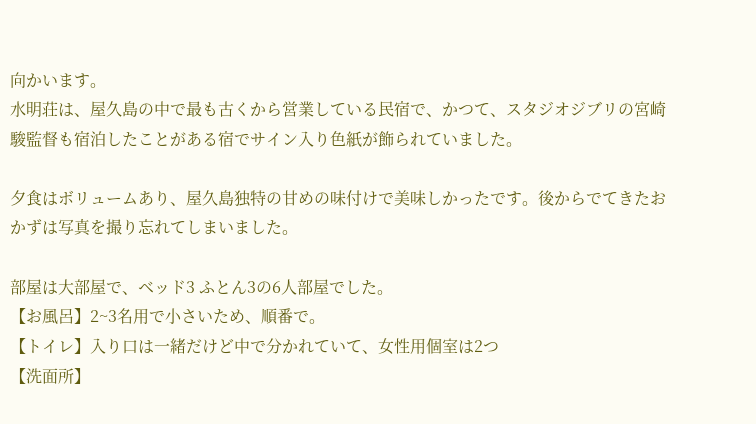向かいます。
水明荘は、屋久島の中で最も古くから営業している民宿で、かつて、スタジオジブリの宮崎駿監督も宿泊したことがある宿でサイン入り色紙が飾られていました。

夕食はボリュームあり、屋久島独特の甘めの味付けで美味しかったです。後からでてきたおかずは写真を撮り忘れてしまいました。

部屋は大部屋で、ベッド3 ふとん3の6人部屋でした。
【お風呂】2~3名用で小さいため、順番で。
【トイレ】入り口は一緒だけど中で分かれていて、女性用個室は2つ
【洗面所】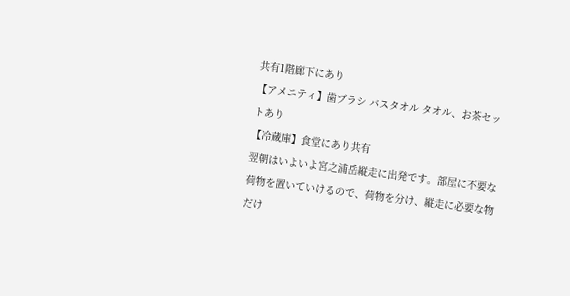共有1階廊下にあり
【アメニティ】歯ブラシ バスタオル タオル、お茶セットあり
【冷蔵庫】食堂にあり共有
翌朝はいよいよ宮之浦岳縦走に出発です。部屋に不要な荷物を置いていけるので、荷物を分け、縦走に必要な物だけ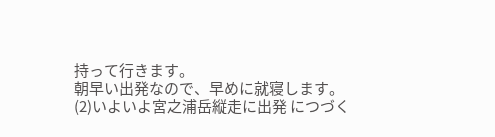持って行きます。
朝早い出発なので、早めに就寝します。
(2)いよいよ宮之浦岳縦走に出発 につづく